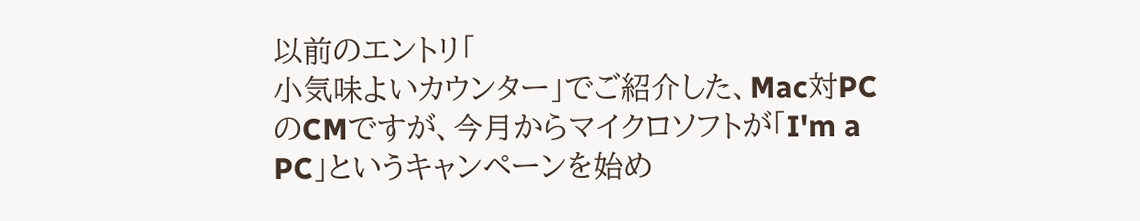以前のエントリ「
小気味よいカウンター」でご紹介した、Mac対PCのCMですが、今月からマイクロソフトが「I'm a PC」というキャンペーンを始め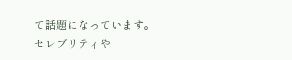て話題になっています。
セレブリティや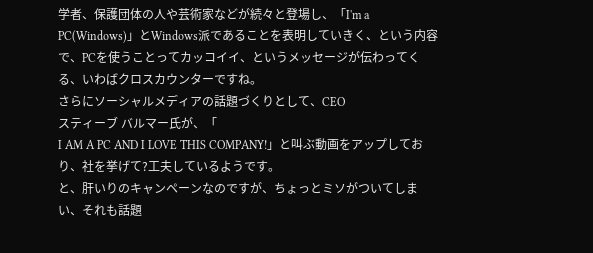学者、保護団体の人や芸術家などが続々と登場し、「I'm a PC(Windows)」とWindows派であることを表明していきく、という内容で、PCを使うことってカッコイイ、というメッセージが伝わってくる、いわばクロスカウンターですね。
さらにソーシャルメディアの話題づくりとして、CEO
スティーブ バルマー氏が、「
I AM A PC AND I LOVE THIS COMPANY!」と叫ぶ動画をアップしており、社を挙げて?工夫しているようです。
と、肝いりのキャンペーンなのですが、ちょっとミソがついてしまい、それも話題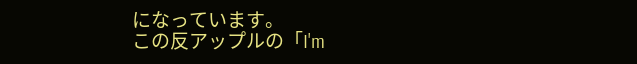になっています。
この反アップルの「I'm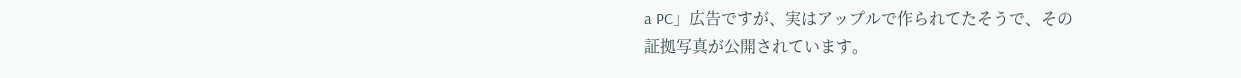a PC」広告ですが、実はアップルで作られてたそうで、その
証拠写真が公開されています。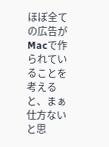ほぼ全ての広告がMacで作られていることを考えると、まぁ仕方ないと思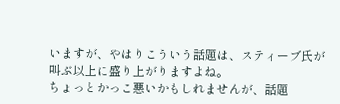いますが、やはりこういう話題は、スティーブ氏が叫ぶ以上に盛り上がりますよね。
ちょっとかっこ悪いかもしれませんが、話題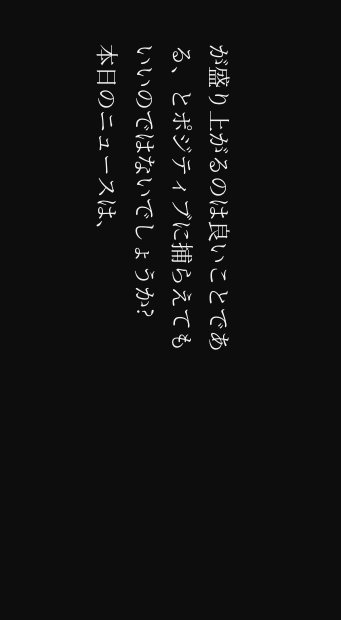が盛り上がるのは良いことである、とポジティブに捕らえてもいいのではないでしょうか?
本日のニュースは、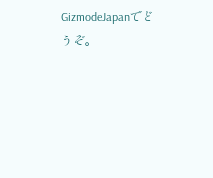GizmodeJapanでどうぞ。